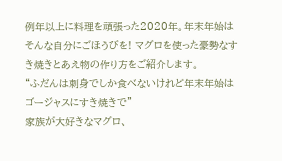例年以上に料理を頑張った2020年。年末年始はそんな自分にごほうびを! マグロを使った豪勢なすき焼きとあえ物の作り方をご紹介します。
“ふだんは刺身でしか食べないけれど年末年始はゴージャスにすき焼きで”
家族が大好きなマグロ、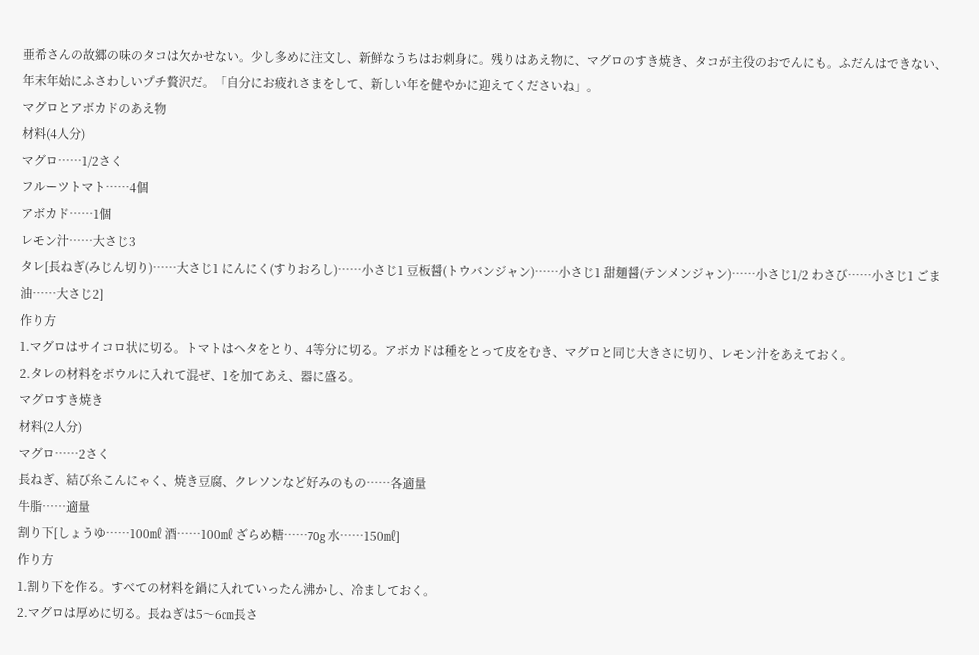亜希さんの故郷の味のタコは欠かせない。少し多めに注文し、新鮮なうちはお刺身に。残りはあえ物に、マグロのすき焼き、タコが主役のおでんにも。ふだんはできない、年末年始にふさわしいプチ贅沢だ。「自分にお疲れさまをして、新しい年を健やかに迎えてくださいね」。
マグロとアボカドのあえ物
材料(4人分)
マグロ……1/2さく
フルーツトマト……4個
アボカド……1個
レモン汁……大さじ3
タレ[長ねぎ(みじん切り)……大さじ1 にんにく(すりおろし)……小さじ1 豆板醤(トウバンジャン)……小さじ1 甜麺醤(テンメンジャン)……小さじ1/2 わさび……小さじ1 ごま油……大さじ2]
作り方
1.マグロはサイコロ状に切る。トマトはヘタをとり、4等分に切る。アボカドは種をとって皮をむき、マグロと同じ大きさに切り、レモン汁をあえておく。
2.タレの材料をボウルに入れて混ぜ、1を加てあえ、器に盛る。
マグロすき焼き
材料(2人分)
マグロ……2さく
長ねぎ、結び糸こんにゃく、焼き豆腐、クレソンなど好みのもの……各適量
牛脂……適量
割り下[しょうゆ……100㎖ 酒……100㎖ ざらめ糖……70g 水……150㎖]
作り方
1.割り下を作る。すべての材料を鍋に入れていったん沸かし、冷ましておく。
2.マグロは厚めに切る。長ねぎは5〜6㎝長さ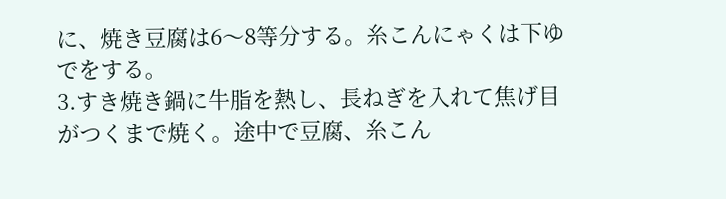に、焼き豆腐は6〜8等分する。糸こんにゃくは下ゆでをする。
3.すき焼き鍋に牛脂を熱し、長ねぎを入れて焦げ目がつくまで焼く。途中で豆腐、糸こん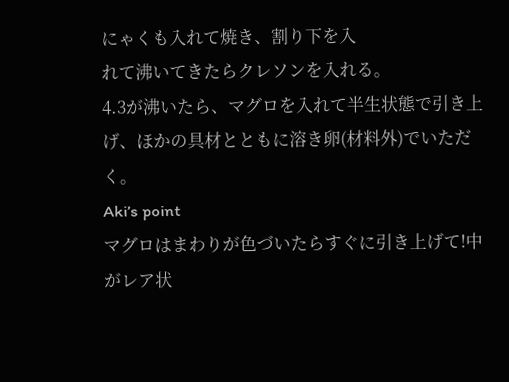にゃくも入れて焼き、割り下を入
れて沸いてきたらクレソンを入れる。
4.3が沸いたら、マグロを入れて半生状態で引き上げ、ほかの具材とともに溶き卵(材料外)でいただく。
Aki’s point
マグロはまわりが色づいたらすぐに引き上げて!中がレア状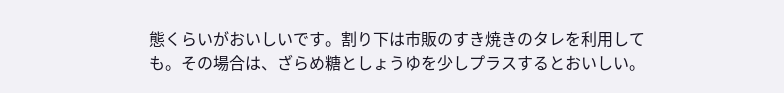態くらいがおいしいです。割り下は市販のすき焼きのタレを利用しても。その場合は、ざらめ糖としょうゆを少しプラスするとおいしい。